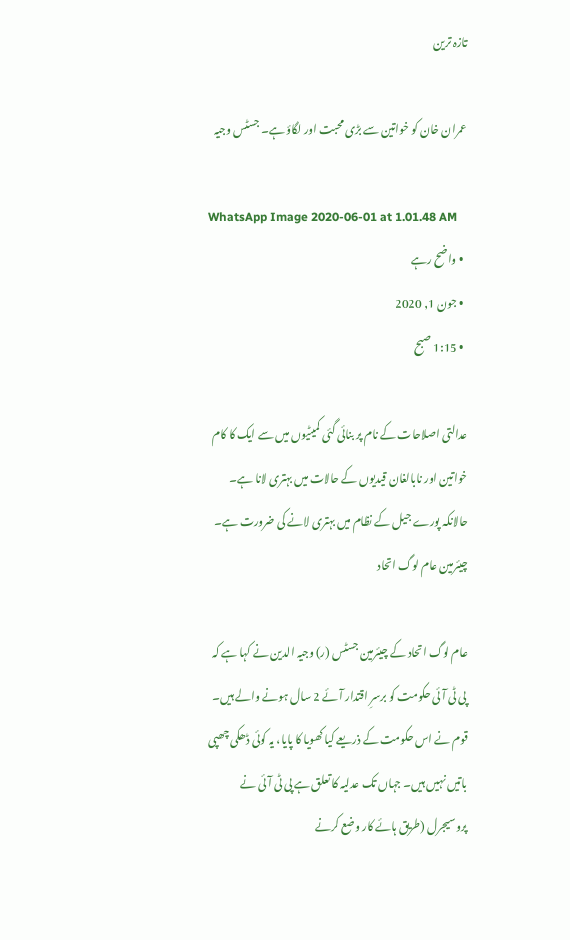تازہ ترین

عمران خان کو خواتین سے بڑی محبت اور لگاؤ ہے۔ جسٹس وجیہ

WhatsApp Image 2020-06-01 at 1.01.48 AM
  • واضح رہے
  • جون 1, 2020
  • 1:15 صبح

عدالتی اصلاحات کے نام پر بنائی گئی کمیٹیوں میں سے ایک کا کام خواتین اور نابالغان قیدیوں کے حالات میں بہتری لانا ہے۔ حالانکہ پورے جیل کے نظام میں بہتری لانے کی ضرورت ہے۔ چیئرمین عام لوگ اتحاد

عام لوگ اتحاد کے چیئرمین جسٹس (ر) وجیہ الدین نے کہا ہے کہ پی ٹی آئی حکومت کو برسرِ اقتدار آئے 2 سال ہونے والے ہیں۔ قوم نے اس حکومت کے ذریعے کیا کھویا کا پایا، یہ کوئی ڈھکی چھپی باتیں نہیں ہیں۔ جہاں تک عدلیہ کا تعلق ہے پی ٹی آئی نے پروسیجرل (طریق ہائے کار وضع کرنے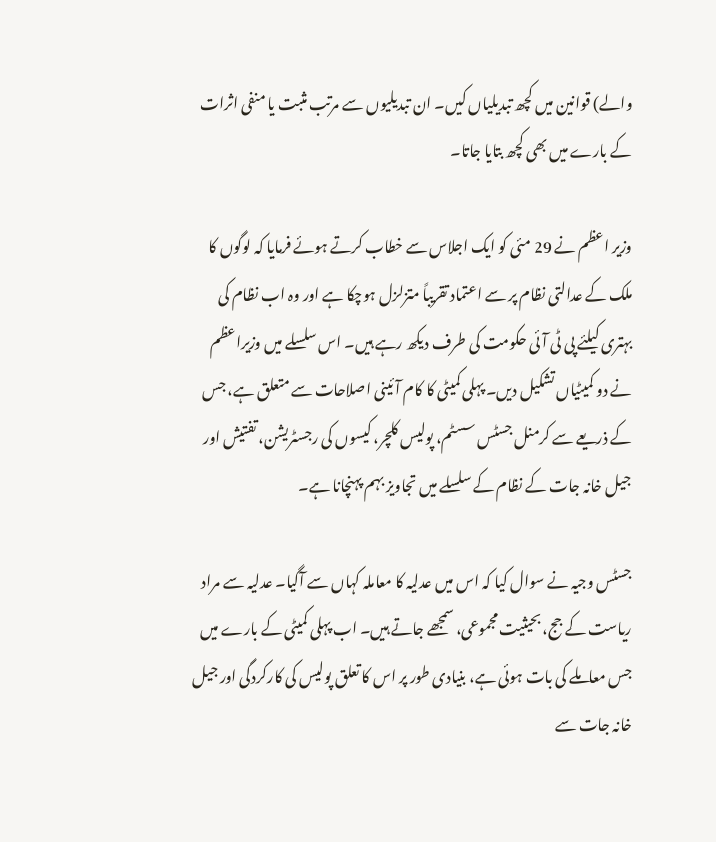والے) قوانین میں کچھ تبدیلیاں کیں۔ ان تبدیلیوں سے مرتب مثبت یا منفی اثرات کے بارے میں بھی کچھ بتایا جاتا۔

وزیر اعظم نے 29 مئی کو ایک اجلاس سے خطاب کرتے ہوئے فرمایا کہ لوگوں کا ملک کے عدالتی نظام پر سے اعتماد تقریباً متزلزل ہوچکا ہے اور وہ اب نظام کی بہتری کیلئے پی ٹی آئی حکومت کی طرف دیکھ رہے ہیں۔ اس سلسلے میں وزیراعظم نے دو کمیٹیاں تشکیل دیں۔ پہلی کمیٹی کا کام آئینی اصلاحات سے متعلق ہے، جس کے ذریعے سے کرمنل جسٹس سسٹم، پولیس کلچر، کیسوں کی رجسٹریشن، تفتیش اور جیل خانہ جات کے نظام کے سلسلے میں تجاویز بہم پہنچانا ہے۔

جسٹس وجیہ نے سوال کیا کہ اس میں عدلیہ کا معاملہ کہاں سے آگیا۔ عدلیہ سے مراد ریاست کے جج، بحیثیت مجموعی، سمجھے جاتے ہیں۔ اب پہلی کمیٹی کے بارے میں جس معاملے کی بات ہوئی ہے، بنیادی طور پر اس کا تعلق پولیس کی کارکردگی اور جیل خانہ جات سے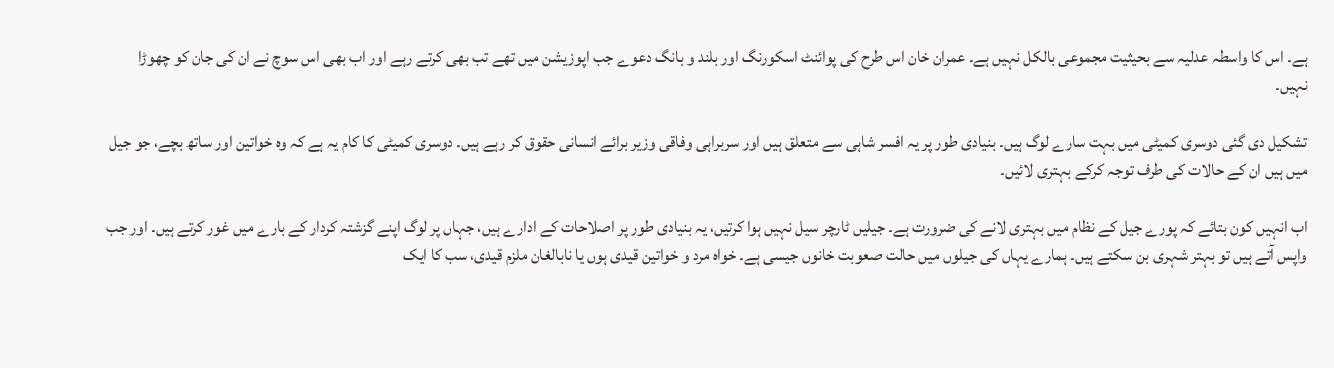ہے۔ اس کا واسطہ عدلیہ سے بحیثیت مجموعی بالکل نہیں ہے۔ عمران خان اس طرح کی پوائنٹ اسکورنگ اور بلند و بانگ دعوے جب اپوزیشن میں تھے تب بھی کرتے رہے اور اب بھی اس سوچ نے ان کی جان کو چھوڑا نہیں۔

تشکیل دی گئی دوسری کمیٹی میں بہت سارے لوگ ہیں۔ بنیادی طور پر یہ افسر شاہی سے متعلق ہیں اور سربراہی وفاقی وزیر برائے انسانی حقوق کر رہے ہیں۔ دوسری کمیٹی کا کام یہ ہے کہ وہ خواتین اور ساتھ بچے، جو جیل میں ہیں ان کے حالات کی طرف توجہ کرکے بہتری لائیں۔

اب انہیں کون بتائے کہ پورے جیل کے نظام میں بہتری لانے کی ضرورت ہے۔ جیلیں ٹارچر سیل نہیں ہوا کرتیں، یہ بنیادی طور پر اصلاحات کے ادارے ہیں، جہاں پر لوگ اپنے گزشتہ کردار کے بارے میں غور کرتے ہیں۔ اور جب واپس آتے ہیں تو بہتر شہری بن سکتے ہیں۔ ہمارے یہاں کی جیلوں میں حالت صعوبت خانوں جیسی ہے۔ خواہ مرد و خواتین قیدی ہوں یا نابالغان ملزم قیدی، سب کا ایک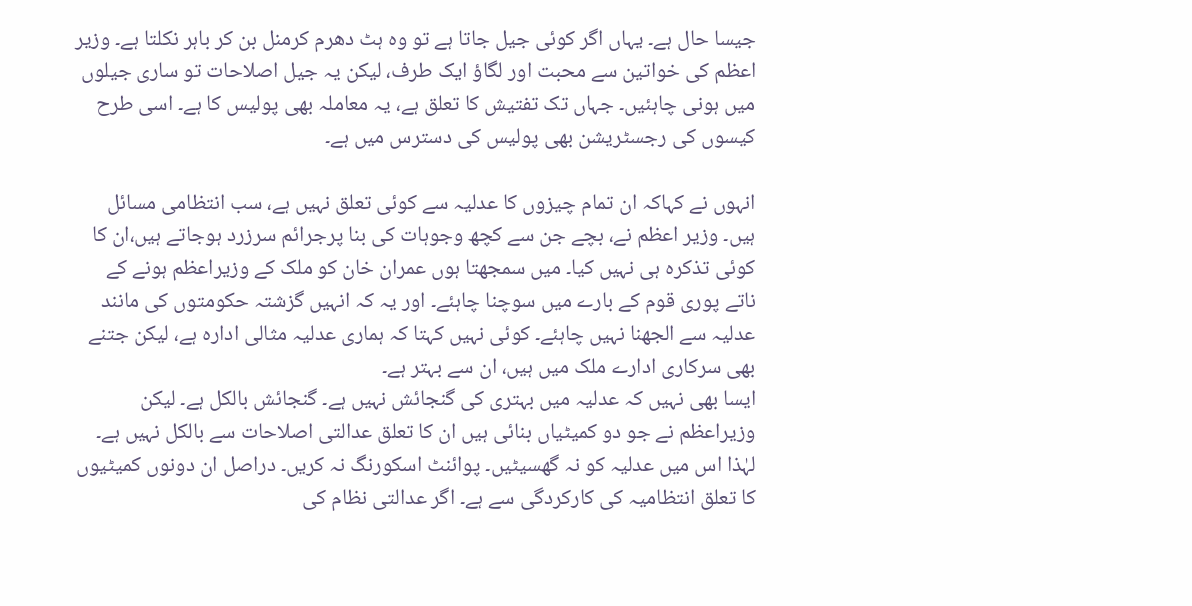جیسا حال ہے۔ یہاں اگر کوئی جیل جاتا ہے تو وہ ہٹ دھرم کرمنل بن کر باہر نکلتا ہے۔ وزیر اعظم کی خواتین سے محبت اور لگاؤ ایک طرف، لیکن یہ جیل اصلاحات تو ساری جیلوں میں ہونی چاہئیں۔ جہاں تک تفتیش کا تعلق ہے، یہ معاملہ بھی پولیس کا ہے۔ اسی طرح کیسوں کی رجسٹریشن بھی پولیس کی دسترس میں ہے۔

انہوں نے کہاکہ ان تمام چیزوں کا عدلیہ سے کوئی تعلق نہیں ہے، سب انتظامی مسائل ہیں۔ وزیر اعظم نے، بچے جن سے کچھ وجوہات کی بنا پرجرائم سرزرد ہوجاتے ہیں،ان کا کوئی تذکرہ ہی نہیں کیا۔ میں سمجھتا ہوں عمران خان کو ملک کے وزیراعظم ہونے کے ناتے پوری قوم کے بارے میں سوچنا چاہئے۔ اور یہ کہ انہیں گزشتہ حکومتوں کی مانند عدلیہ سے الجھنا نہیں چاہئے۔ کوئی نہیں کہتا کہ ہماری عدلیہ مثالی ادارہ ہے، لیکن جتنے بھی سرکاری ادارے ملک میں ہیں، ان سے بہتر ہے۔
ایسا بھی نہیں کہ عدلیہ میں بہتری کی گنجائش نہیں ہے۔ گنجائش بالکل ہے۔ لیکن وزیراعظم نے جو دو کمیٹیاں بنائی ہیں ان کا تعلق عدالتی اصلاحات سے بالکل نہیں ہے۔ لہٰذا اس میں عدلیہ کو نہ گھسیٹیں۔ پوائنٹ اسکورنگ نہ کریں۔ دراصل ان دونوں کمیٹیوں کا تعلق انتظامیہ کی کارکردگی سے ہے۔ اگر عدالتی نظام کی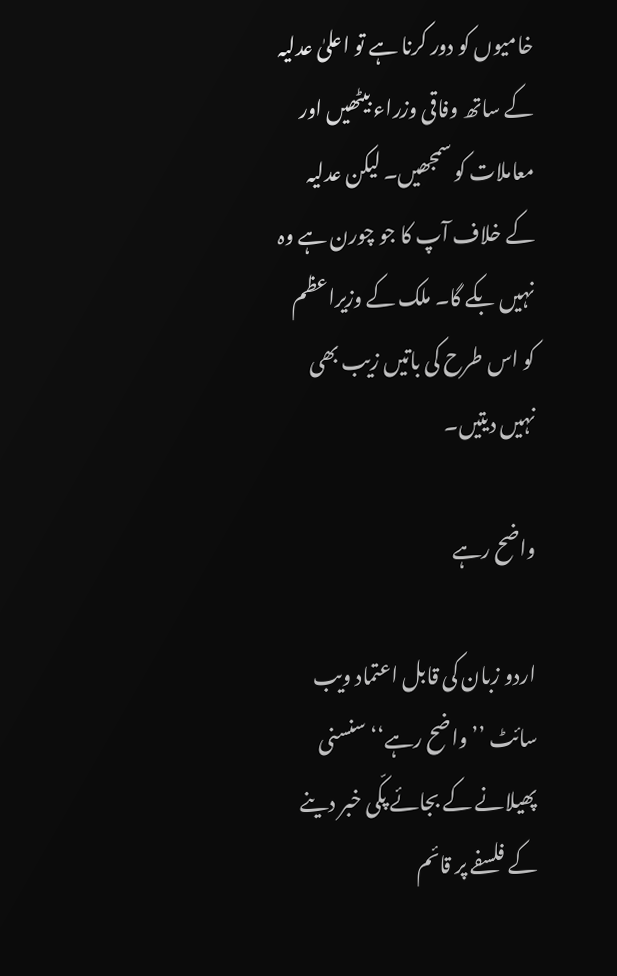خامیوں کو دور کرنا ہے تو اعلیٰ عدلیہ کے ساتھ وفاقی وزراء بیٹھیں اور معاملات کو سمجھیں۔ لیکن عدلیہ کے خلاف آپ کا جو چورن ہے وہ نہیں بکے گا۔ ملک کے وزیراعظم کو اس طرح کی باتیں زیب بھی نہیں دیتیں۔

واضح رہے

اردو زبان کی قابل اعتماد ویب سائٹ ’’واضح رہے‘‘ سنسنی پھیلانے کے بجائے پکّی خبر دینے کے فلسفے پر قائم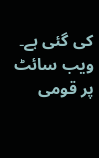کی گئی ہے۔ ویب سائٹ پر قومی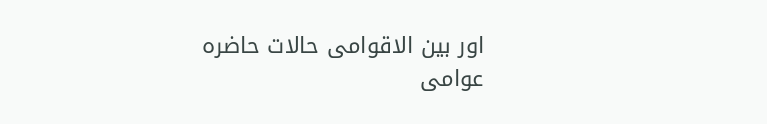اور بین الاقوامی حالات حاضرہ عوامی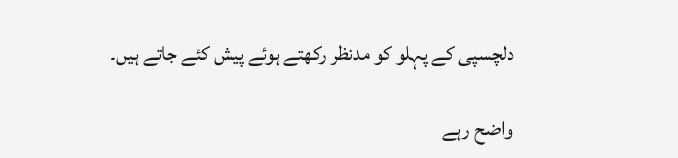دلچسپی کے پہلو کو مدنظر رکھتے ہوئے پیش کئے جاتے ہیں۔

واضح رہے